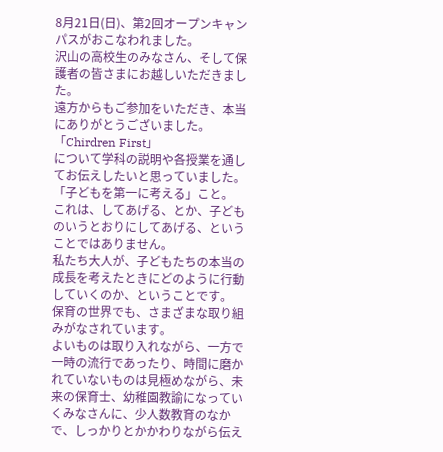8月21日(日)、第2回オープンキャンパスがおこなわれました。
沢山の高校生のみなさん、そして保護者の皆さまにお越しいただきました。
遠方からもご参加をいただき、本当にありがとうございました。
「Chirdren First」
について学科の説明や各授業を通してお伝えしたいと思っていました。
「子どもを第一に考える」こと。
これは、してあげる、とか、子どものいうとおりにしてあげる、ということではありません。
私たち大人が、子どもたちの本当の成長を考えたときにどのように行動していくのか、ということです。
保育の世界でも、さまざまな取り組みがなされています。
よいものは取り入れながら、一方で一時の流行であったり、時間に磨かれていないものは見極めながら、未来の保育士、幼稚園教諭になっていくみなさんに、少人数教育のなかで、しっかりとかかわりながら伝え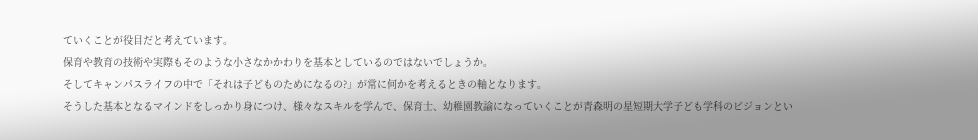ていくことが役目だと考えています。
保育や教育の技術や実際もそのような小さなかかわりを基本としているのではないでしょうか。
そしてキャンパスライフの中で「それは子どものためになるの?」が常に何かを考えるときの軸となります。
そうした基本となるマインドをしっかり身につけ、様々なスキルを学んで、保育士、幼稚園教諭になっていくことが青森明の星短期大学子ども学科のビジョンとい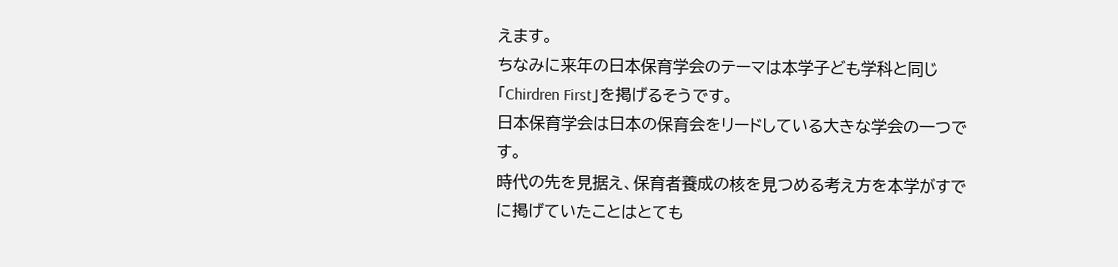えます。
ちなみに来年の日本保育学会のテーマは本学子ども学科と同じ「Chirdren First」を掲げるそうです。
日本保育学会は日本の保育会をリードしている大きな学会の一つです。
時代の先を見据え、保育者養成の核を見つめる考え方を本学がすでに掲げていたことはとても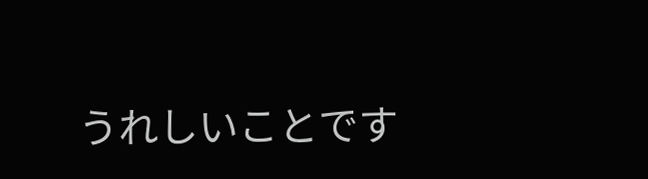うれしいことです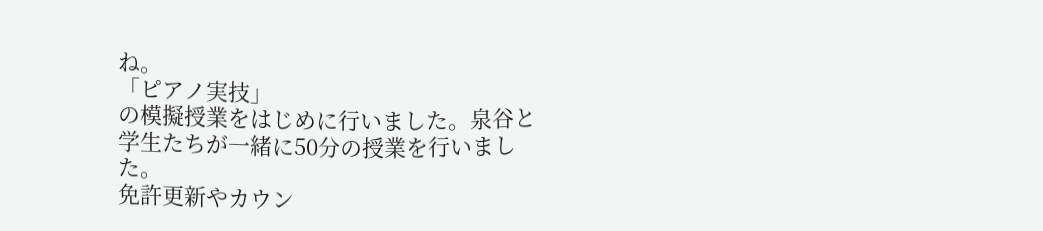ね。
「ピアノ実技」
の模擬授業をはじめに行いました。泉谷と学生たちが一緒に50分の授業を行いました。
免許更新やカウン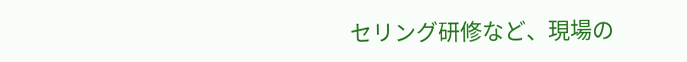セリング研修など、現場の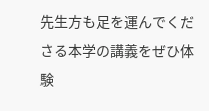先生方も足を運んでくださる本学の講義をぜひ体験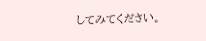してみてください。